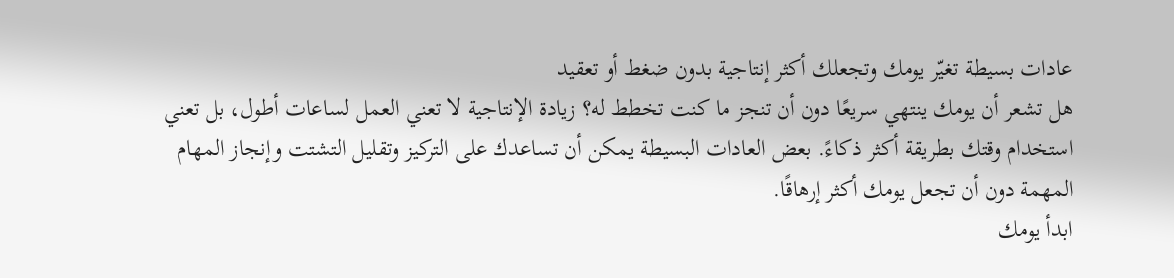عادات بسيطة تغيّر يومك وتجعلك أكثر إنتاجية بدون ضغط أو تعقيد
هل تشعر أن يومك ينتهي سريعًا دون أن تنجز ما كنت تخطط له؟ زيادة الإنتاجية لا تعني العمل لساعات أطول، بل تعني استخدام وقتك بطريقة أكثر ذكاءً. بعض العادات البسيطة يمكن أن تساعدك على التركيز وتقليل التشتت وإنجاز المهام المهمة دون أن تجعل يومك أكثر إرهاقًا.
ابدأ يومك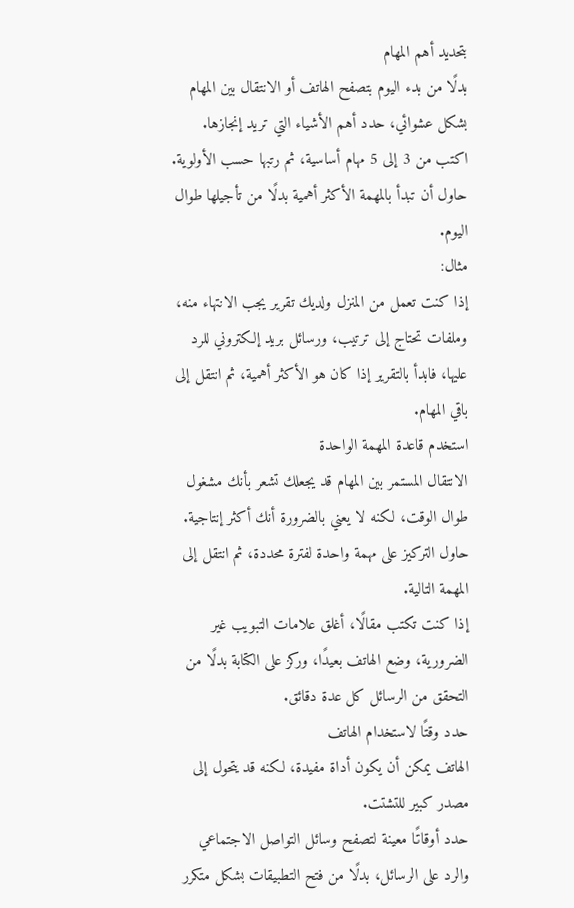بتحديد أهم المهام
بدلًا من بدء اليوم بتصفح الهاتف أو الانتقال بين المهام بشكل عشوائي، حدد أهم الأشياء التي تريد إنجازها.
اكتب من 3 إلى 5 مهام أساسية، ثم رتبها حسب الأولوية. حاول أن تبدأ بالمهمة الأكثر أهمية بدلًا من تأجيلها طوال اليوم.
مثال:
إذا كنت تعمل من المنزل ولديك تقرير يجب الانتهاء منه، وملفات تحتاج إلى ترتيب، ورسائل بريد إلكتروني للرد عليها، فابدأ بالتقرير إذا كان هو الأكثر أهمية، ثم انتقل إلى باقي المهام.
استخدم قاعدة المهمة الواحدة
الانتقال المستمر بين المهام قد يجعلك تشعر بأنك مشغول طوال الوقت، لكنه لا يعني بالضرورة أنك أكثر إنتاجية.
حاول التركيز على مهمة واحدة لفترة محددة، ثم انتقل إلى المهمة التالية.
إذا كنت تكتب مقالًا، أغلق علامات التبويب غير الضرورية، وضع الهاتف بعيدًا، وركز على الكتابة بدلًا من التحقق من الرسائل كل عدة دقائق.
حدد وقتًا لاستخدام الهاتف
الهاتف يمكن أن يكون أداة مفيدة، لكنه قد يتحول إلى مصدر كبير للتشتت.
حدد أوقاتًا معينة لتصفح وسائل التواصل الاجتماعي والرد على الرسائل، بدلًا من فتح التطبيقات بشكل متكرر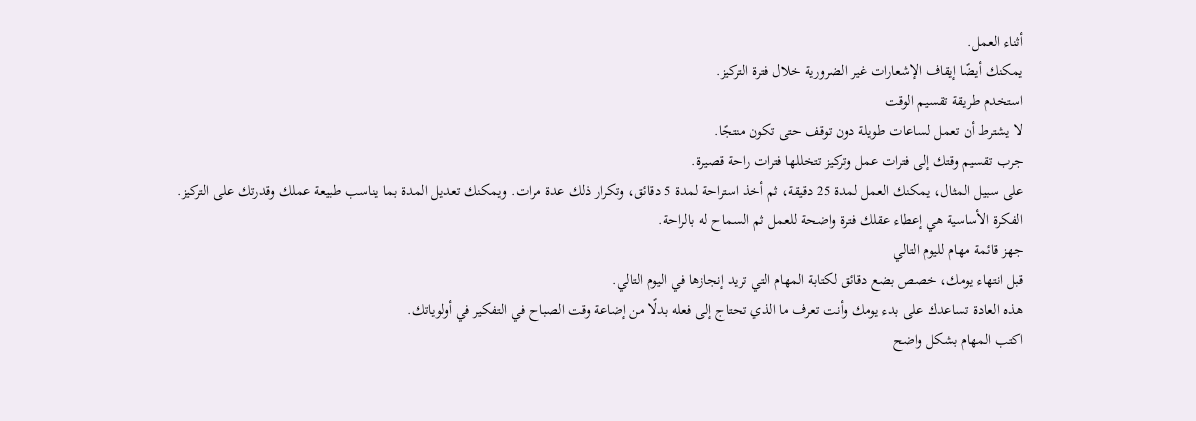أثناء العمل.
يمكنك أيضًا إيقاف الإشعارات غير الضرورية خلال فترة التركيز.
استخدم طريقة تقسيم الوقت
لا يشترط أن تعمل لساعات طويلة دون توقف حتى تكون منتجًا.
جرب تقسيم وقتك إلى فترات عمل وتركيز تتخللها فترات راحة قصيرة.
على سبيل المثال، يمكنك العمل لمدة 25 دقيقة، ثم أخذ استراحة لمدة 5 دقائق، وتكرار ذلك عدة مرات. ويمكنك تعديل المدة بما يناسب طبيعة عملك وقدرتك على التركيز.
الفكرة الأساسية هي إعطاء عقلك فترة واضحة للعمل ثم السماح له بالراحة.
جهز قائمة مهام لليوم التالي
قبل انتهاء يومك، خصص بضع دقائق لكتابة المهام التي تريد إنجازها في اليوم التالي.
هذه العادة تساعدك على بدء يومك وأنت تعرف ما الذي تحتاج إلى فعله بدلًا من إضاعة وقت الصباح في التفكير في أولوياتك.
اكتب المهام بشكل واضح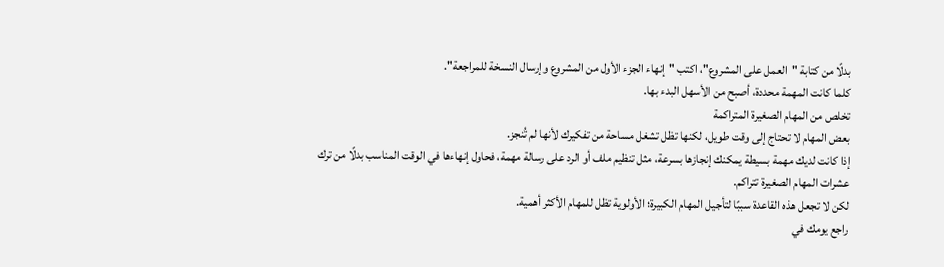بدلًا من كتابة "العمل على المشروع"، اكتب "إنهاء الجزء الأول من المشروع وإرسال النسخة للمراجعة".
كلما كانت المهمة محددة، أصبح من الأسهل البدء بها.
تخلص من المهام الصغيرة المتراكمة
بعض المهام لا تحتاج إلى وقت طويل، لكنها تظل تشغل مساحة من تفكيرك لأنها لم تُنجز.
إذا كانت لديك مهمة بسيطة يمكنك إنجازها بسرعة، مثل تنظيم ملف أو الرد على رسالة مهمة، فحاول إنهاءها في الوقت المناسب بدلًا من ترك عشرات المهام الصغيرة تتراكم.
لكن لا تجعل هذه القاعدة سببًا لتأجيل المهام الكبيرة؛ الأولوية تظل للمهام الأكثر أهمية.
راجع يومك في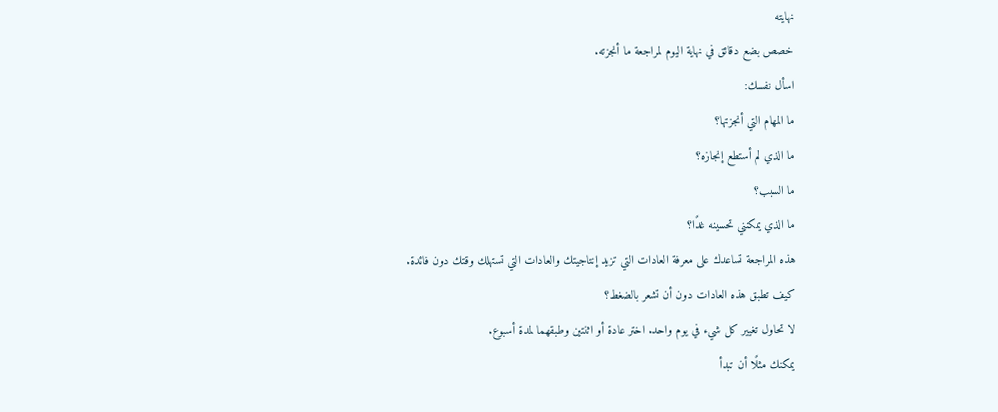نهايته
خصص بضع دقائق في نهاية اليوم لمراجعة ما أنجزته.
اسأل نفسك:
ما المهام التي أنجزتها؟
ما الذي لم أستطع إنجازه؟
ما السبب؟
ما الذي يمكنني تحسينه غدًا؟
هذه المراجعة تساعدك على معرفة العادات التي تزيد إنتاجيتك والعادات التي تستهلك وقتك دون فائدة.
كيف تطبق هذه العادات دون أن تشعر بالضغط؟
لا تحاول تغيير كل شيء في يوم واحد. اختر عادة أو اثنتين وطبقهما لمدة أسبوع.
يمكنك مثلًا أن تبدأ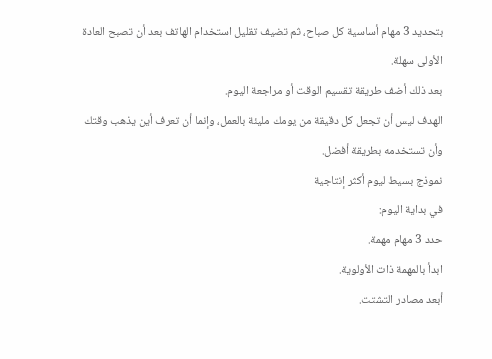بتحديد 3 مهام أساسية كل صباح، ثم تضيف تقليل استخدام الهاتف بعد أن تصبح العادة الأولى سهلة.
بعد ذلك أضف طريقة تقسيم الوقت أو مراجعة اليوم.
الهدف ليس أن تجعل كل دقيقة من يومك مليئة بالعمل، وإنما أن تعرف أين يذهب وقتك وأن تستخدمه بطريقة أفضل.
نموذج بسيط ليوم أكثر إنتاجية
في بداية اليوم:
حدد 3 مهام مهمة.
ابدأ بالمهمة ذات الأولوية.
أبعد مصادر التشتت.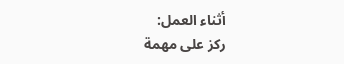أثناء العمل:
ركز على مهمة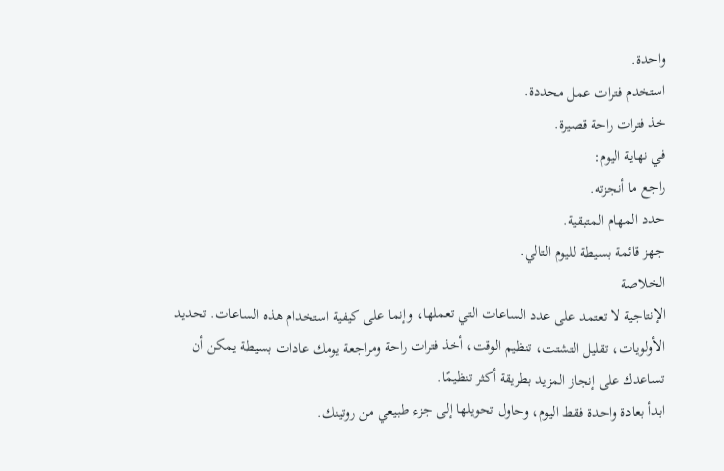واحدة.
استخدم فترات عمل محددة.
خذ فترات راحة قصيرة.
في نهاية اليوم:
راجع ما أنجزته.
حدد المهام المتبقية.
جهز قائمة بسيطة لليوم التالي.
الخلاصة
الإنتاجية لا تعتمد على عدد الساعات التي تعملها، وإنما على كيفية استخدام هذه الساعات. تحديد الأولويات، تقليل التشتت، تنظيم الوقت، أخذ فترات راحة ومراجعة يومك عادات بسيطة يمكن أن تساعدك على إنجاز المزيد بطريقة أكثر تنظيمًا.
ابدأ بعادة واحدة فقط اليوم، وحاول تحويلها إلى جزء طبيعي من روتينك.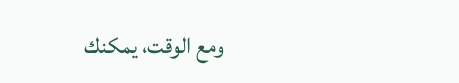ومع الوقت، يمكنك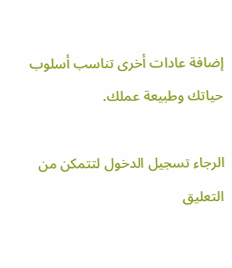إضافة عادات أخرى تناسب أسلوب حياتك وطبيعة عملك.

الرجاء تسجيل الدخول لتتمكن من التعليق